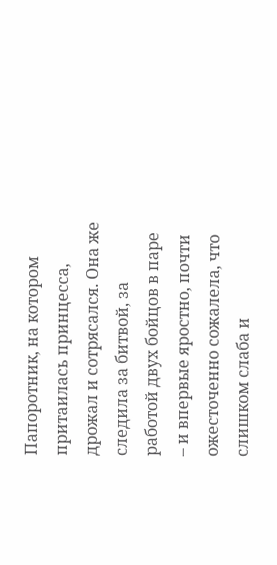Папоротник, на котором притаилась принцесса, дрожал и сотрясался. Она же следила за битвой, за работой двух бойцов в паре – и впервые яростно, почти ожесточенно сожалела, что слишком слаба и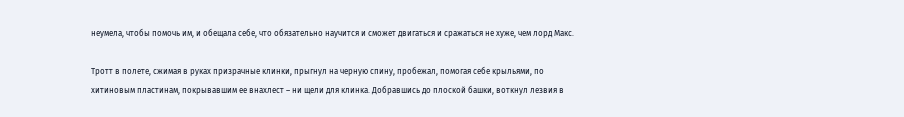неумела, чтобы помочь им, и обещала себе, что обязательно научится и сможет двигаться и сражаться не хуже, чем лорд Макс.

Тротт в полете, сжимая в руках призрачные клинки, прыгнул на черную спину, пробежал, помогая себе крыльями, по хитиновым пластинам, покрывавшим ее внахлест – ни щели для клинка. Добравшись до плоской башки, воткнул лезвия в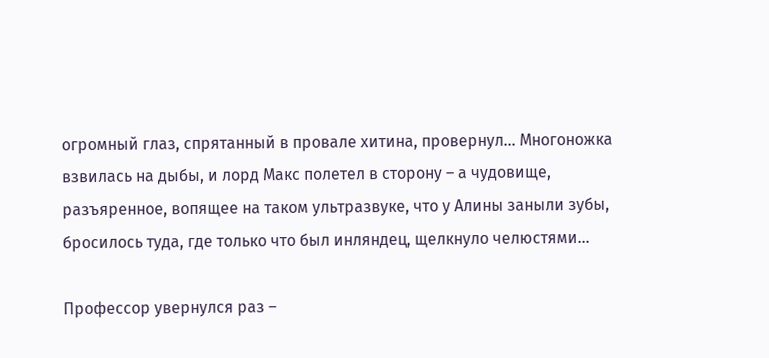огромный глаз, спрятанный в провале хитина, провернул… Многоножка взвилась на дыбы, и лорд Макс полетел в сторону – а чудовище, разъяренное, вопящее на таком ультразвуке, что у Алины заныли зубы, бросилось туда, где только что был инляндец, щелкнуло челюстями…

Профессор увернулся раз –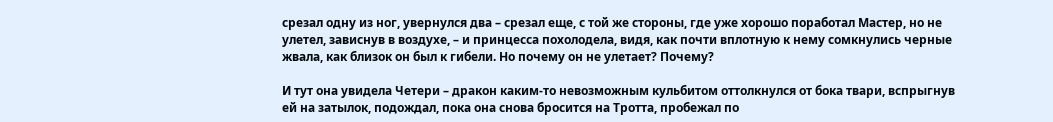срезал одну из ног, увернулся два – срезал еще, с той же стороны, где уже хорошо поработал Мастер, но не улетел, зависнув в воздухе, – и принцесса похолодела, видя, как почти вплотную к нему сомкнулись черные жвала, как близок он был к гибели. Но почему он не улетает? Почему?

И тут она увидела Четери – дракон каким-то невозможным кульбитом оттолкнулся от бока твари, вспрыгнув ей на затылок, подождал, пока она снова бросится на Тротта, пробежал по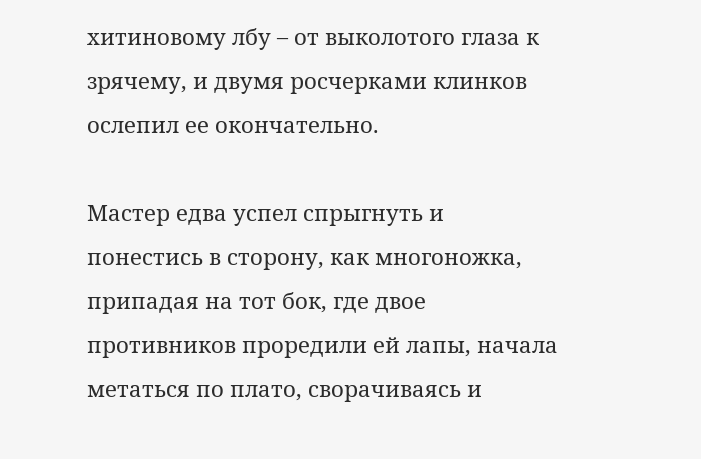хитиновому лбу – от выколотого глаза к зрячему, и двумя росчерками клинков ослепил ее окончательно.

Мастер едва успел спрыгнуть и понестись в сторону, как многоножка, припадая на тот бок, где двое противников проредили ей лапы, начала метаться по плато, сворачиваясь и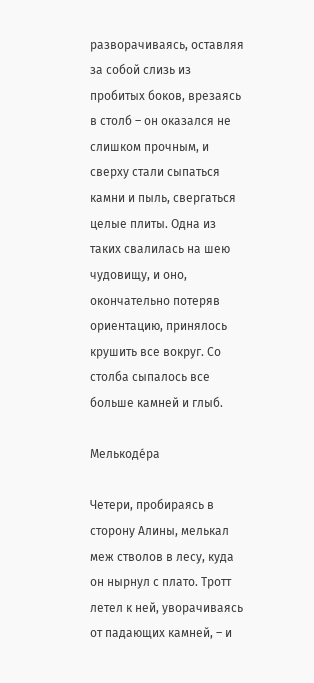разворачиваясь, оставляя за собой слизь из пробитых боков, врезаясь в столб – он оказался не слишком прочным, и сверху стали сыпаться камни и пыль, свергаться целые плиты. Одна из таких свалилась на шею чудовищу, и оно, окончательно потеряв ориентацию, принялось крушить все вокруг. Со столба сыпалось все больше камней и глыб.

Мелькоде́ра

Четери, пробираясь в сторону Алины, мелькал меж стволов в лесу, куда он нырнул с плато. Тротт летел к ней, уворачиваясь от падающих камней, – и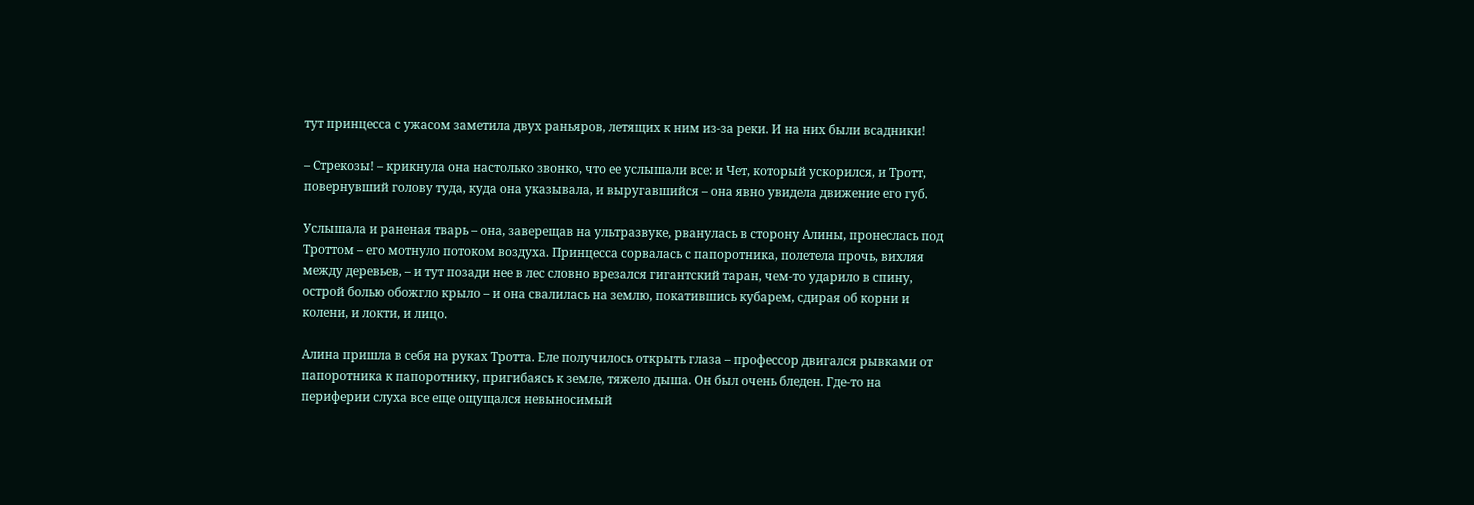тут принцесса с ужасом заметила двух раньяров, летящих к ним из-за реки. И на них были всадники!

– Стрекозы! – крикнула она настолько звонко, что ее услышали все: и Чет, который ускорился, и Тротт, повернувший голову туда, куда она указывала, и выругавшийся – она явно увидела движение его губ.

Услышала и раненая тварь – она, заверещав на ультразвуке, рванулась в сторону Алины, пронеслась под Троттом – его мотнуло потоком воздуха. Принцесса сорвалась с папоротника, полетела прочь, вихляя между деревьев, – и тут позади нее в лес словно врезался гигантский таран, чем-то ударило в спину, острой болью обожгло крыло – и она свалилась на землю, покатившись кубарем, сдирая об корни и колени, и локти, и лицо.

Алина пришла в себя на руках Тротта. Еле получилось открыть глаза – профессор двигался рывками от папоротника к папоротнику, пригибаясь к земле, тяжело дыша. Он был очень бледен. Где-то на периферии слуха все еще ощущался невыносимый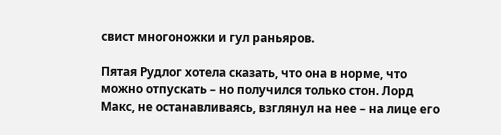свист многоножки и гул раньяров.

Пятая Рудлог хотела сказать, что она в норме, что можно отпускать – но получился только стон. Лорд Макс, не останавливаясь, взглянул на нее – на лице его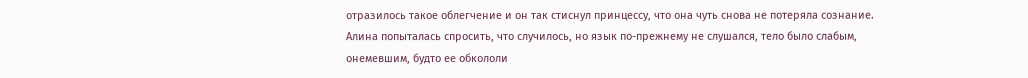отразилось такое облегчение и он так стиснул принцессу, что она чуть снова не потеряла сознание. Алина попыталась спросить, что случилось, но язык по-прежнему не слушался, тело было слабым, онемевшим, будто ее обкололи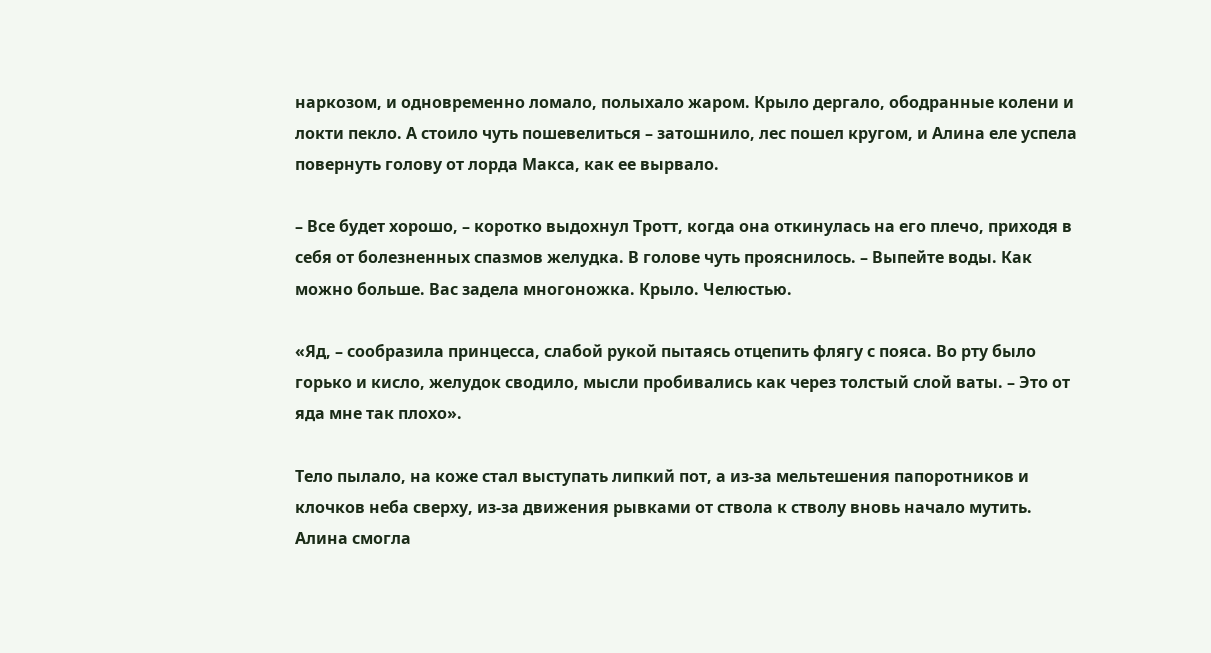наркозом, и одновременно ломало, полыхало жаром. Крыло дергало, ободранные колени и локти пекло. А стоило чуть пошевелиться – затошнило, лес пошел кругом, и Алина еле успела повернуть голову от лорда Макса, как ее вырвало.

– Все будет хорошо, – коротко выдохнул Тротт, когда она откинулась на его плечо, приходя в себя от болезненных спазмов желудка. В голове чуть прояснилось. – Выпейте воды. Как можно больше. Вас задела многоножка. Крыло. Челюстью.

«Яд, – сообразила принцесса, слабой рукой пытаясь отцепить флягу с пояса. Во рту было горько и кисло, желудок сводило, мысли пробивались как через толстый слой ваты. – Это от яда мне так плохо».

Тело пылало, на коже стал выступать липкий пот, а из-за мельтешения папоротников и клочков неба сверху, из-за движения рывками от ствола к стволу вновь начало мутить. Алина смогла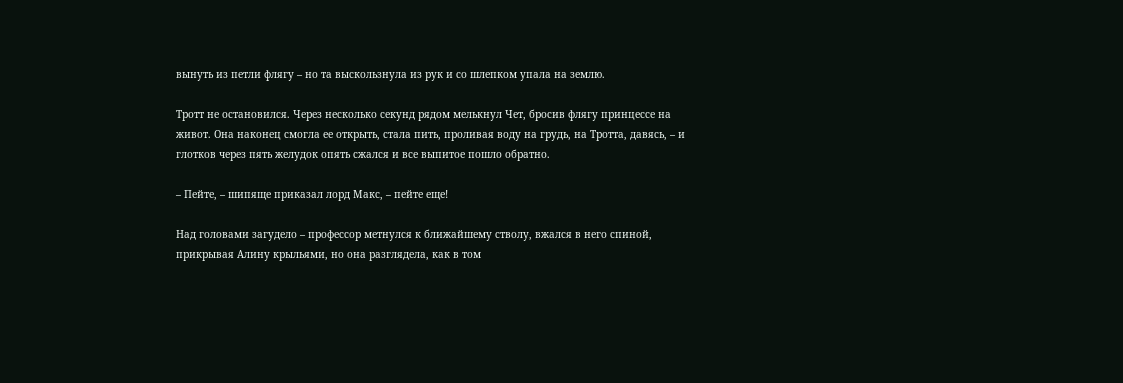вынуть из петли флягу – но та выскользнула из рук и со шлепком упала на землю.

Тротт не остановился. Через несколько секунд рядом мелькнул Чет, бросив флягу принцессе на живот. Она наконец смогла ее открыть, стала пить, проливая воду на грудь, на Тротта, давясь, – и глотков через пять желудок опять сжался и все выпитое пошло обратно.

– Пейте, – шипяще приказал лорд Макс, – пейте еще!

Над головами загудело – профессор метнулся к ближайшему стволу, вжался в него спиной, прикрывая Алину крыльями, но она разглядела, как в том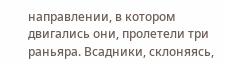направлении, в котором двигались они, пролетели три раньяра. Всадники, склоняясь,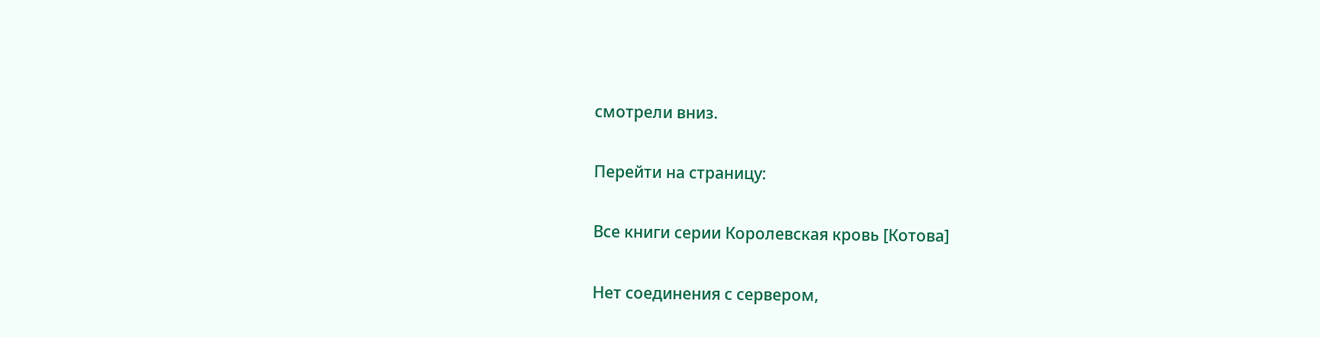смотрели вниз.

Перейти на страницу:

Все книги серии Королевская кровь [Котова]

Нет соединения с сервером,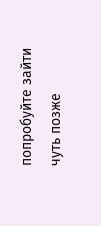попробуйте зайти чуть позже